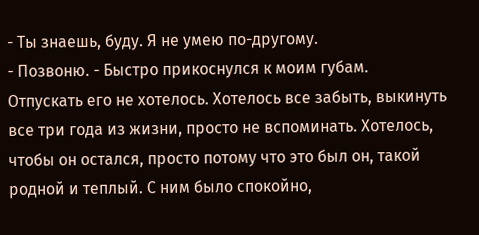- Ты знаешь, буду. Я не умею по-другому.
- Позвоню. - Быстро прикоснулся к моим губам.
Отпускать его не хотелось. Хотелось все забыть, выкинуть все три года из жизни, просто не вспоминать. Хотелось, чтобы он остался, просто потому что это был он, такой родной и теплый. С ним было спокойно,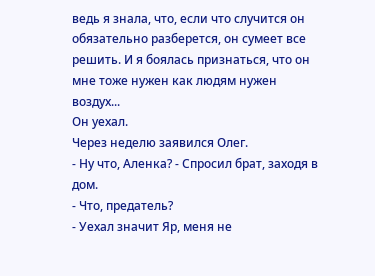ведь я знала, что, если что случится он обязательно разберется, он сумеет все решить. И я боялась признаться, что он мне тоже нужен как людям нужен воздух...
Он уехал.
Через неделю заявился Олег.
- Ну что, Аленка? - Спросил брат, заходя в дом.
- Что, предатель?
- Уехал значит Яр, меня не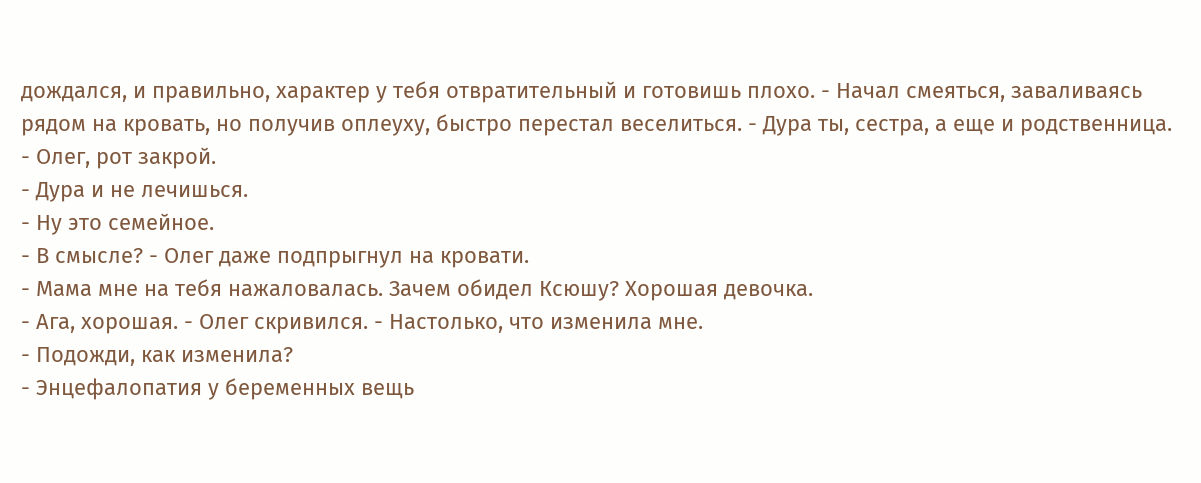дождался, и правильно, характер у тебя отвратительный и готовишь плохо. - Начал смеяться, заваливаясь рядом на кровать, но получив оплеуху, быстро перестал веселиться. - Дура ты, сестра, а еще и родственница.
- Олег, рот закрой.
- Дура и не лечишься.
- Ну это семейное.
- В смысле? - Олег даже подпрыгнул на кровати.
- Мама мне на тебя нажаловалась. Зачем обидел Ксюшу? Хорошая девочка.
- Ага, хорошая. - Олег скривился. - Настолько, что изменила мне.
- Подожди, как изменила?
- Энцефалопатия у беременных вещь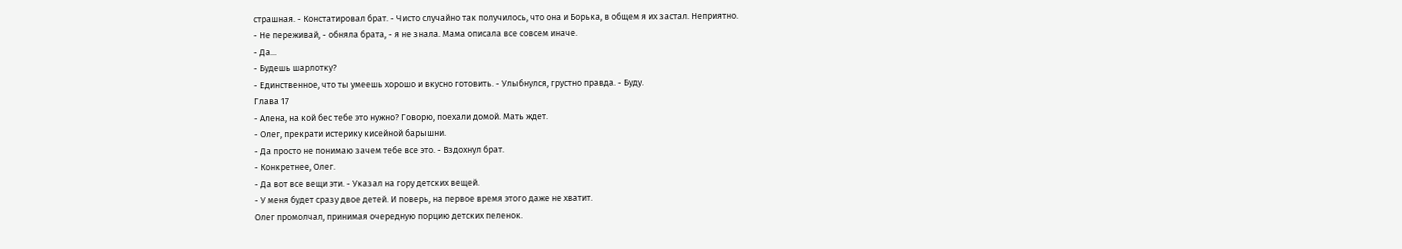страшная. - Констатировал брат. - Чисто случайно так получилось, что она и Борька, в общем я их застал. Неприятно.
- Не переживай, - обняла брата, - я не знала. Мама описала все совсем иначе.
- Да...
- Будешь шарлотку?
- Единственное, что ты умеешь хорошо и вкусно готовить. - Улыбнулся, грустно правда. - Буду.
Глава 17
- Алена, на кой бес тебе это нужно? Говорю, поехали домой. Мать ждет.
- Олег, прекрати истерику кисейной барышни.
- Да просто не понимаю зачем тебе все это. - Вздохнул брат.
- Конкретнее, Олег.
- Да вот все вещи эти. - Указал на гору детских вещей.
- У меня будет сразу двое детей. И поверь, на первое время этого даже не хватит.
Олег промолчал, принимая очередную порцию детских пеленок.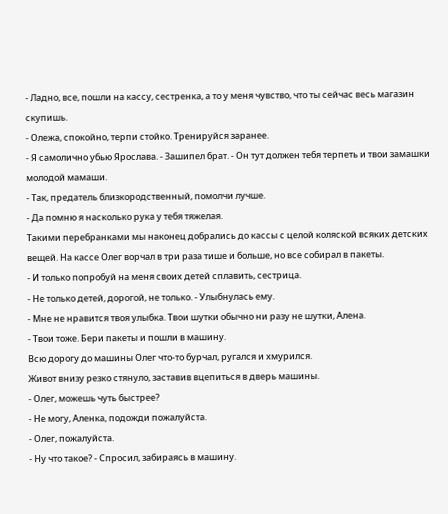- Ладно, все, пошли на кассу, сестренка, а то у меня чувство, что ты сейчас весь магазин скупишь.
- Олежа, спокойно, терпи стойко. Тренируйся заранее.
- Я самолично убью Ярослава. - Зашипел брат. - Он тут должен тебя терпеть и твои замашки молодой мамаши.
- Так, предатель близкородственный, помолчи лучше.
- Да помню я насколько рука у тебя тяжелая.
Такими перебранками мы наконец добрались до кассы с целой коляской всяких детских вещей. На кассе Олег ворчал в три раза тише и больше, но все собирал в пакеты.
- И только попробуй на меня своих детей сплавить, сестрица.
- Не только детей, дорогой, не только. - Улыбнулась ему.
- Мне не нравится твоя улыбка. Твои шутки обычно ни разу не шутки, Алена.
- Твои тоже. Бери пакеты и пошли в машину.
Всю дорогу до машины Олег что-то бурчал, ругался и хмурился.
Живот внизу резко стянуло, заставив вцепиться в дверь машины.
- Олег, можешь чуть быстрее?
- Не могу, Аленка, подожди пожалуйста.
- Олег, пожалуйста.
- Ну что такое? - Спросил, забираясь в машину.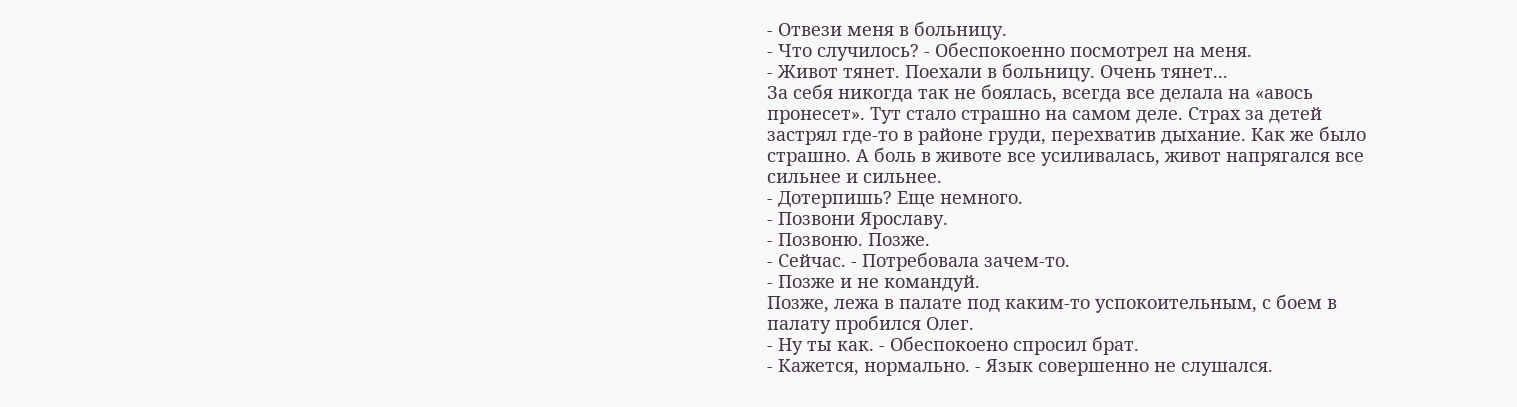- Отвези меня в больницу.
- Что случилось? - Обеспокоенно посмотрел на меня.
- Живот тянет. Поехали в больницу. Очень тянет...
За себя никогда так не боялась, всегда все делала на «авось пронесет». Тут стало страшно на самом деле. Страх за детей застрял где-то в районе груди, перехватив дыхание. Как же было страшно. А боль в животе все усиливалась, живот напрягался все сильнее и сильнее.
- Дотерпишь? Еще немного.
- Позвони Ярославу.
- Позвоню. Позже.
- Сейчас. - Потребовала зачем-то.
- Позже и не командуй.
Позже, лежа в палате под каким-то успокоительным, с боем в палату пробился Олег.
- Ну ты как. - Обеспокоено спросил брат.
- Кажется, нормально. - Язык совершенно не слушался.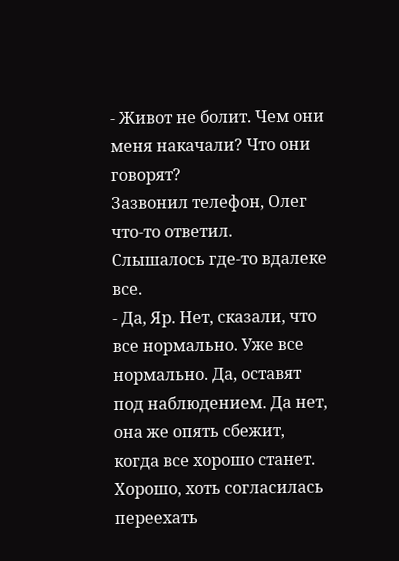- Живот не болит. Чем они меня накачали? Что они говорят?
Зазвонил телефон, Олег что-то ответил. Слышалось где-то вдалеке все.
- Да, Яр. Нет, сказали, что все нормально. Уже все нормально. Да, оставят под наблюдением. Да нет, она же опять сбежит, когда все хорошо станет. Хорошо, хоть согласилась переехать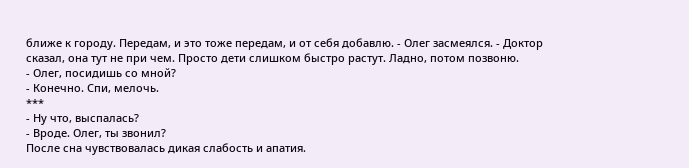ближе к городу. Передам, и это тоже передам, и от себя добавлю. - Олег засмеялся. - Доктор сказал, она тут не при чем. Просто дети слишком быстро растут. Ладно, потом позвоню.
- Олег, посидишь со мной?
- Конечно. Спи, мелочь.
***
- Ну что, выспалась?
- Вроде. Олег, ты звонил?
После сна чувствовалась дикая слабость и апатия.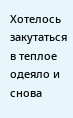Хотелось закутаться в теплое одеяло и снова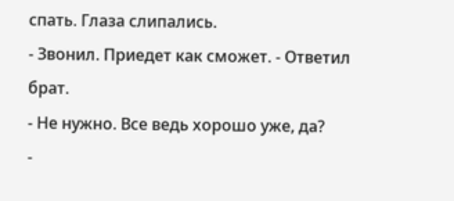спать. Глаза слипались.
- Звонил. Приедет как сможет. - Ответил брат.
- Не нужно. Все ведь хорошо уже, да?
-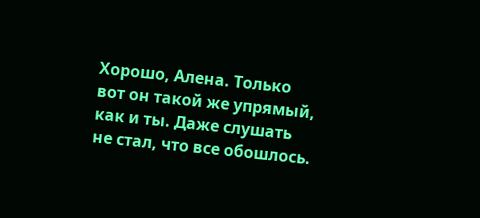Хорошо, Алена. Только вот он такой же упрямый, как и ты. Даже слушать не стал, что все обошлось.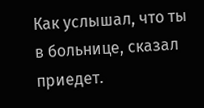Как услышал, что ты в больнице, сказал приедет.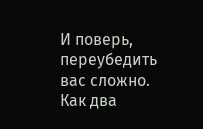И поверь, переубедить вас сложно. Как два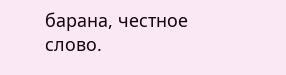барана, честное слово.